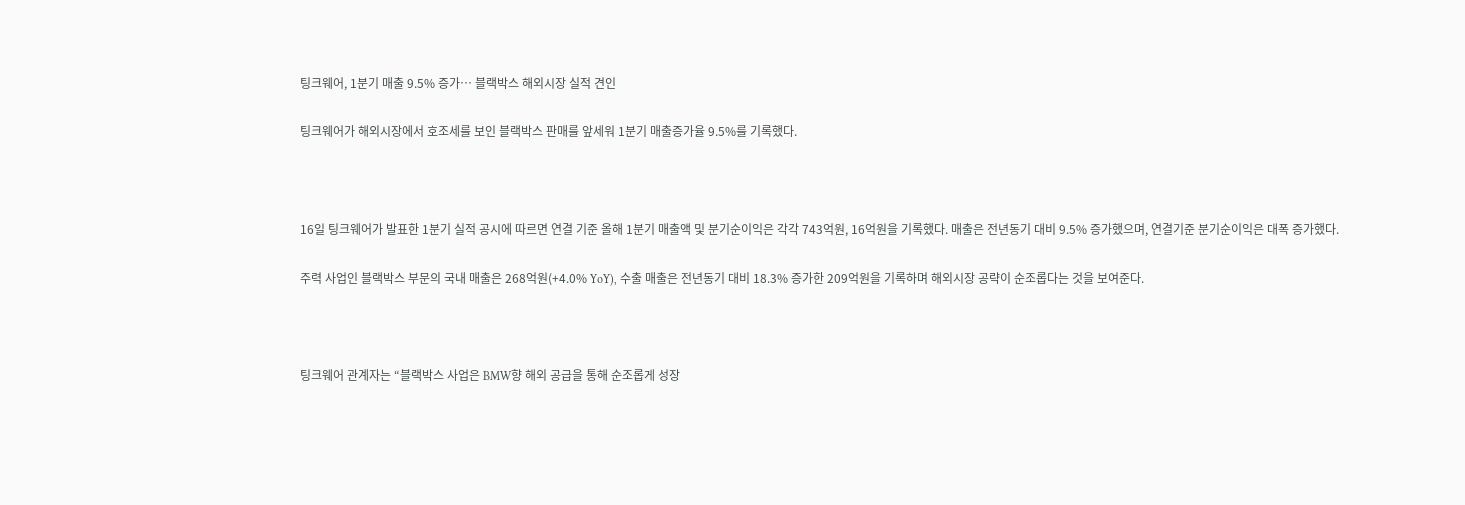팅크웨어, 1분기 매출 9.5% 증가… 블랙박스 해외시장 실적 견인

팅크웨어가 해외시장에서 호조세를 보인 블랙박스 판매를 앞세워 1분기 매출증가율 9.5%를 기록했다.



16일 팅크웨어가 발표한 1분기 실적 공시에 따르면 연결 기준 올해 1분기 매출액 및 분기순이익은 각각 743억원, 16억원을 기록했다. 매출은 전년동기 대비 9.5% 증가했으며, 연결기준 분기순이익은 대폭 증가했다.

주력 사업인 블랙박스 부문의 국내 매출은 268억원(+4.0% YoY), 수출 매출은 전년동기 대비 18.3% 증가한 209억원을 기록하며 해외시장 공략이 순조롭다는 것을 보여준다.



팅크웨어 관계자는 “블랙박스 사업은 BMW향 해외 공급을 통해 순조롭게 성장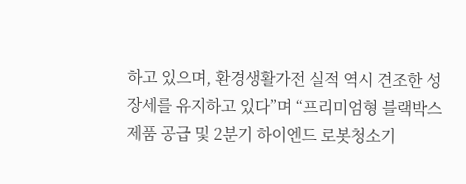하고 있으며, 환경생활가전 실적 역시 견조한 성장세를 유지하고 있다”며 “프리미엄형 블랙박스 제품 공급 및 2분기 하이엔드 로봇청소기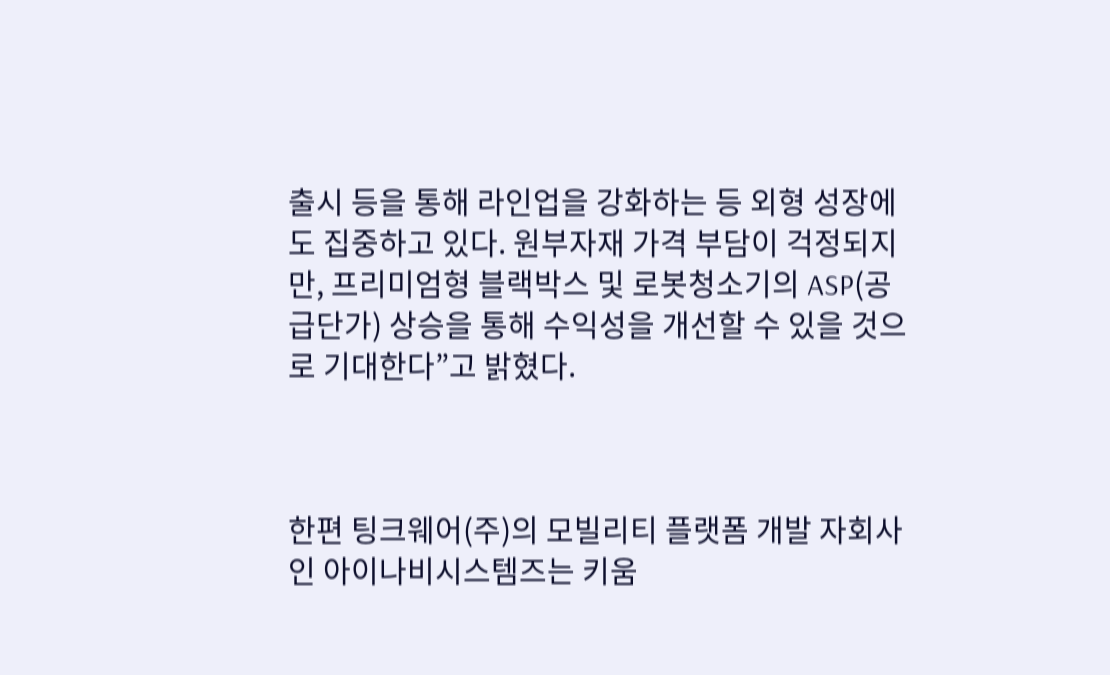출시 등을 통해 라인업을 강화하는 등 외형 성장에도 집중하고 있다. 원부자재 가격 부담이 걱정되지만, 프리미엄형 블랙박스 및 로봇청소기의 ASP(공급단가) 상승을 통해 수익성을 개선할 수 있을 것으로 기대한다”고 밝혔다.



한편 팅크웨어(주)의 모빌리티 플랫폼 개발 자회사인 아이나비시스템즈는 키움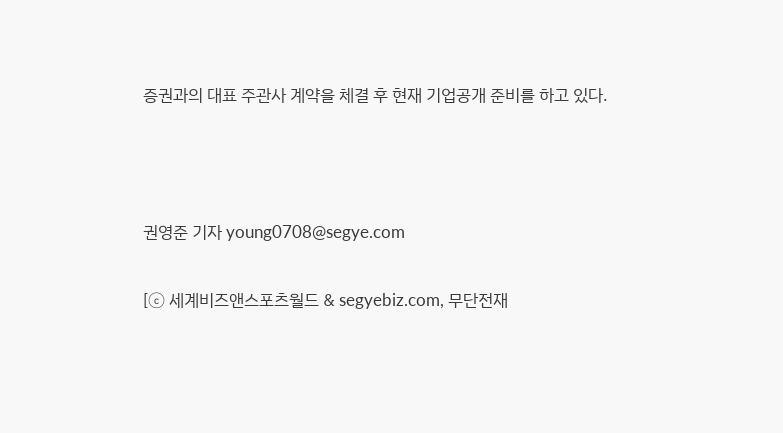증권과의 대표 주관사 계약을 체결 후 현재 기업공개 준비를 하고 있다.



권영준 기자 young0708@segye.com

[ⓒ 세계비즈앤스포츠월드 & segyebiz.com, 무단전재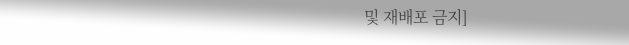및 재배포 금지]